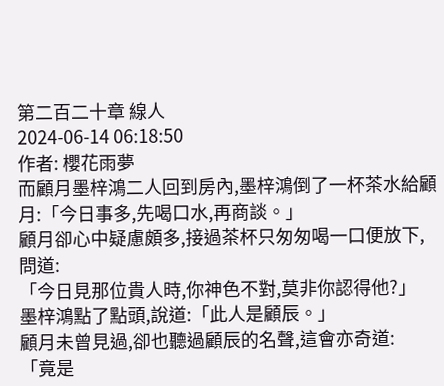第二百二十章 線人
2024-06-14 06:18:50
作者: 櫻花雨夢
而顧月墨梓鴻二人回到房內,墨梓鴻倒了一杯茶水給顧月:「今日事多,先喝口水,再商談。」
顧月卻心中疑慮頗多,接過茶杯只匆匆喝一口便放下,問道:
「今日見那位貴人時,你神色不對,莫非你認得他?」
墨梓鴻點了點頭,說道:「此人是顧辰。」
顧月未曾見過,卻也聽過顧辰的名聲,這會亦奇道:
「竟是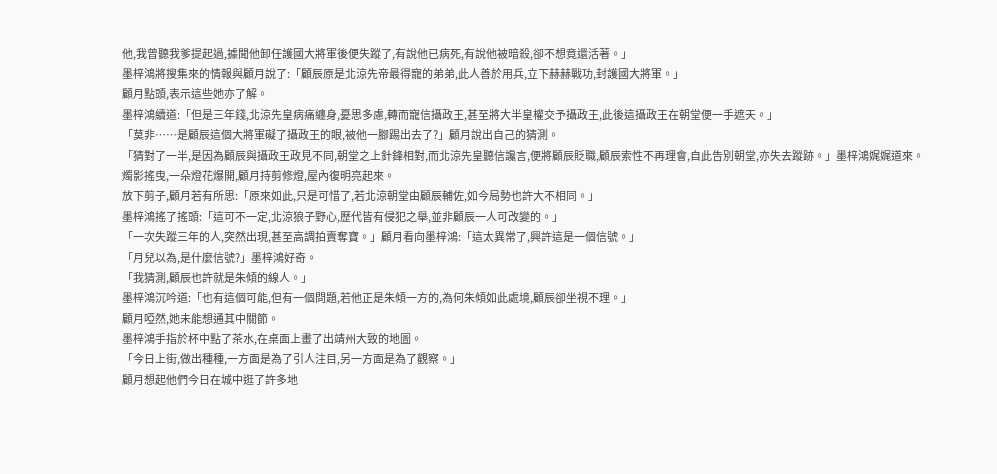他,我曾聽我爹提起過,據聞他卸任護國大將軍後便失蹤了,有說他已病死,有說他被暗殺,卻不想竟還活著。」
墨梓鴻將搜集來的情報與顧月說了:「顧辰原是北涼先帝最得寵的弟弟,此人善於用兵,立下赫赫戰功,封護國大將軍。」
顧月點頭,表示這些她亦了解。
墨梓鴻續道:「但是三年錢,北涼先皇病痛纏身,憂思多慮,轉而寵信攝政王,甚至將大半皇權交予攝政王,此後這攝政王在朝堂便一手遮天。」
「莫非……是顧辰這個大將軍礙了攝政王的眼,被他一腳踢出去了?」顧月說出自己的猜測。
「猜對了一半,是因為顧辰與攝政王政見不同,朝堂之上針鋒相對,而北涼先皇聽信讒言,便將顧辰貶職,顧辰索性不再理會,自此告別朝堂,亦失去蹤跡。」墨梓鴻娓娓道來。
燭影搖曳,一朵燈花爆開,顧月持剪修燈,屋內復明亮起來。
放下剪子,顧月若有所思:「原來如此,只是可惜了,若北涼朝堂由顧辰輔佐,如今局勢也許大不相同。」
墨梓鴻搖了搖頭:「這可不一定,北涼狼子野心,歷代皆有侵犯之舉,並非顧辰一人可改變的。」
「一次失蹤三年的人,突然出現,甚至高調拍賣奪寶。」顧月看向墨梓鴻:「這太異常了,興許這是一個信號。」
「月兒以為,是什麼信號?」墨梓鴻好奇。
「我猜測,顧辰也許就是朱傾的線人。」
墨梓鴻沉吟道:「也有這個可能,但有一個問題,若他正是朱傾一方的,為何朱傾如此處境,顧辰卻坐視不理。」
顧月啞然,她未能想通其中關節。
墨梓鴻手指於杯中點了茶水,在桌面上畫了出靖州大致的地圖。
「今日上街,做出種種,一方面是為了引人注目,另一方面是為了觀察。」
顧月想起他們今日在城中逛了許多地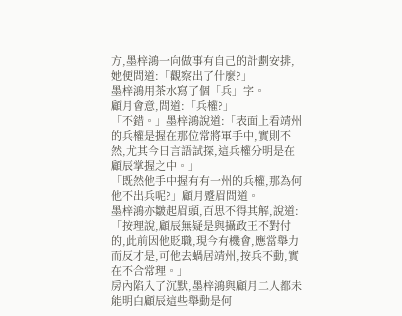方,墨梓鴻一向做事有自己的計劃安排,她便問道:「觀察出了什麼?」
墨梓鴻用茶水寫了個「兵」字。
顧月會意,問道:「兵權?」
「不錯。」墨梓鴻說道:「表面上看靖州的兵權是握在那位常將軍手中,實則不然,尤其今日言語試探,這兵權分明是在顧辰掌握之中。」
「既然他手中握有有一州的兵權,那為何他不出兵呢?」顧月蹙眉問道。
墨梓鴻亦皺起眉頭,百思不得其解,說道:「按理說,顧辰無疑是與攝政王不對付的,此前因他貶職,現今有機會,應當舉力而反才是,可他去蝸居靖州,按兵不動,實在不合常理。」
房內陷入了沉默,墨梓鴻與顧月二人都未能明白顧辰這些舉動是何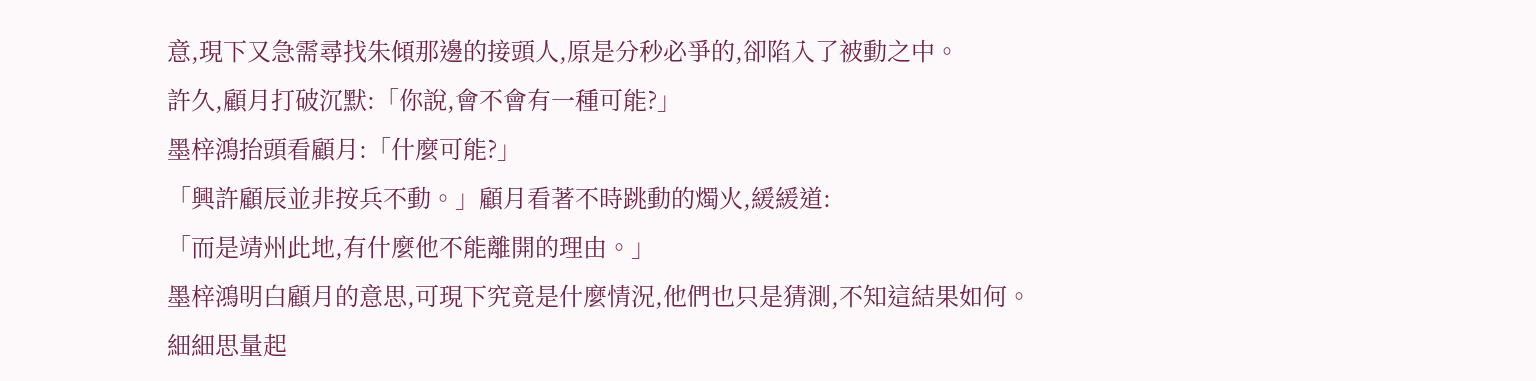意,現下又急需尋找朱傾那邊的接頭人,原是分秒必爭的,卻陷入了被動之中。
許久,顧月打破沉默:「你說,會不會有一種可能?」
墨梓鴻抬頭看顧月:「什麼可能?」
「興許顧辰並非按兵不動。」顧月看著不時跳動的燭火,緩緩道:
「而是靖州此地,有什麼他不能離開的理由。」
墨梓鴻明白顧月的意思,可現下究竟是什麼情況,他們也只是猜測,不知這結果如何。
細細思量起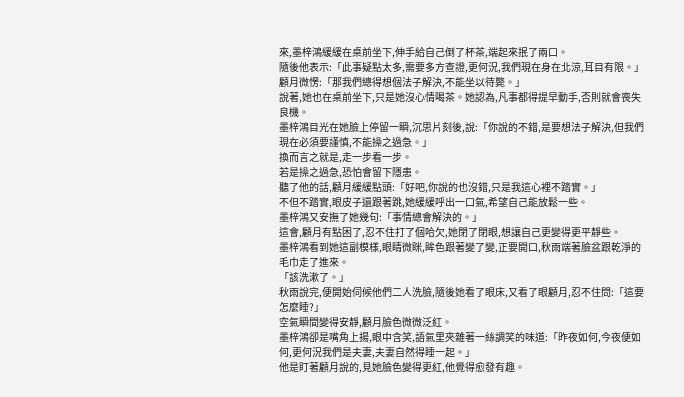來,墨梓鴻緩緩在桌前坐下,伸手給自己倒了杯茶,端起來抿了兩口。
隨後他表示:「此事疑點太多,需要多方查證,更何況,我們現在身在北涼,耳目有限。」
顧月微愣:「那我們總得想個法子解決,不能坐以待斃。」
說著,她也在桌前坐下,只是她沒心情喝茶。她認為,凡事都得提早動手,否則就會喪失良機。
墨梓鴻目光在她臉上停留一瞬,沉思片刻後,說:「你說的不錯,是要想法子解決,但我們現在必須要謹慎,不能操之過急。」
換而言之就是,走一步看一步。
若是操之過急,恐怕會留下隱患。
聽了他的話,顧月緩緩點頭:「好吧,你說的也沒錯,只是我這心裡不踏實。」
不但不踏實,眼皮子還跟著跳,她緩緩呼出一口氣,希望自己能放鬆一些。
墨梓鴻又安撫了她幾句:「事情總會解決的。」
這會,顧月有點困了,忍不住打了個哈欠,她閉了閉眼,想讓自己更變得更平靜些。
墨梓鴻看到她這副模樣,眼睛微眯,眸色跟著變了變,正要開口,秋雨端著臉盆跟乾淨的毛巾走了進來。
「該洗漱了。」
秋雨說完,便開始伺候他們二人洗臉,隨後她看了眼床,又看了眼顧月,忍不住問:「這要怎麼睡?」
空氣瞬間變得安靜,顧月臉色微微泛紅。
墨梓鴻卻是嘴角上揚,眼中含笑,語氣里夾雜著一絲調笑的味道:「昨夜如何,今夜便如何,更何況我們是夫妻,夫妻自然得睡一起。」
他是盯著顧月說的,見她臉色變得更紅,他覺得愈發有趣。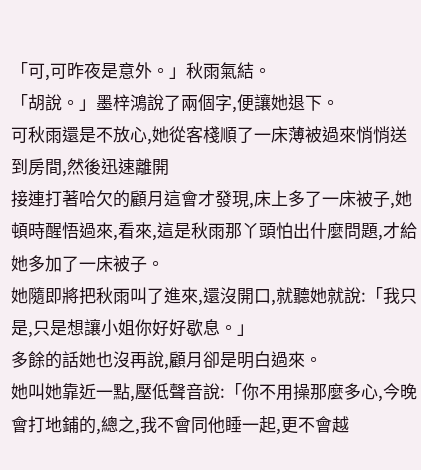「可,可昨夜是意外。」秋雨氣結。
「胡說。」墨梓鴻說了兩個字,便讓她退下。
可秋雨還是不放心,她從客棧順了一床薄被過來悄悄送到房間,然後迅速離開
接連打著哈欠的顧月這會才發現,床上多了一床被子,她頓時醒悟過來,看來,這是秋雨那丫頭怕出什麼問題,才給她多加了一床被子。
她隨即將把秋雨叫了進來,還沒開口,就聽她就說:「我只是,只是想讓小姐你好好歇息。」
多餘的話她也沒再說,顧月卻是明白過來。
她叫她靠近一點,壓低聲音說:「你不用操那麼多心,今晚會打地鋪的,總之,我不會同他睡一起,更不會越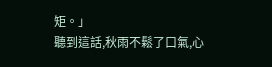矩。」
聽到這話,秋雨不鬆了口氣,心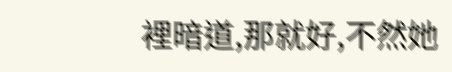裡暗道,那就好,不然她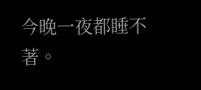今晚一夜都睡不著。